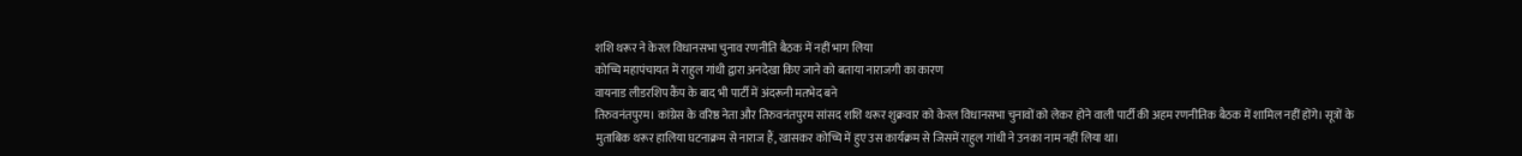शशि थरूर ने केरल विधानसभा चुनाव रणनीति बैठक में नहीं भाग लिया
कोच्चि महापंचायत में राहुल गांधी द्वारा अनदेखा किए जाने को बताया नाराजगी का कारण
वायनाड लीडरशिप कैंप के बाद भी पार्टी में अंदरूनी मतभेद बने
तिरुवनंतपुरम। कांग्रेस के वरिष्ठ नेता और तिरुवनंतपुरम सांसद शशि थरूर शुक्रवार को केरल विधानसभा चुनावों को लेकर होने वाली पार्टी की अहम रणनीतिक बैठक में शामिल नहीं होंगे। सूत्रों के मुताबिक थरूर हालिया घटनाक्रम से नाराज हैं, खासकर कोच्चि में हुए उस कार्यक्रम से जिसमें राहुल गांधी ने उनका नाम नहीं लिया था।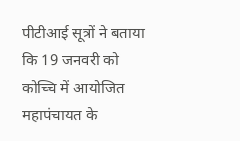पीटीआई सूत्रों ने बताया कि 19 जनवरी को कोच्चि में आयोजित महापंचायत के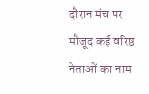दौरान मंच पर मौजूद कई वरिष्ठ नेताओं का नाम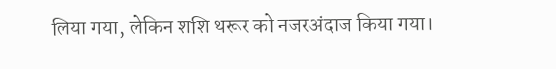लिया गया, लेकिन शशि थरूर को नजरअंदाज किया गया।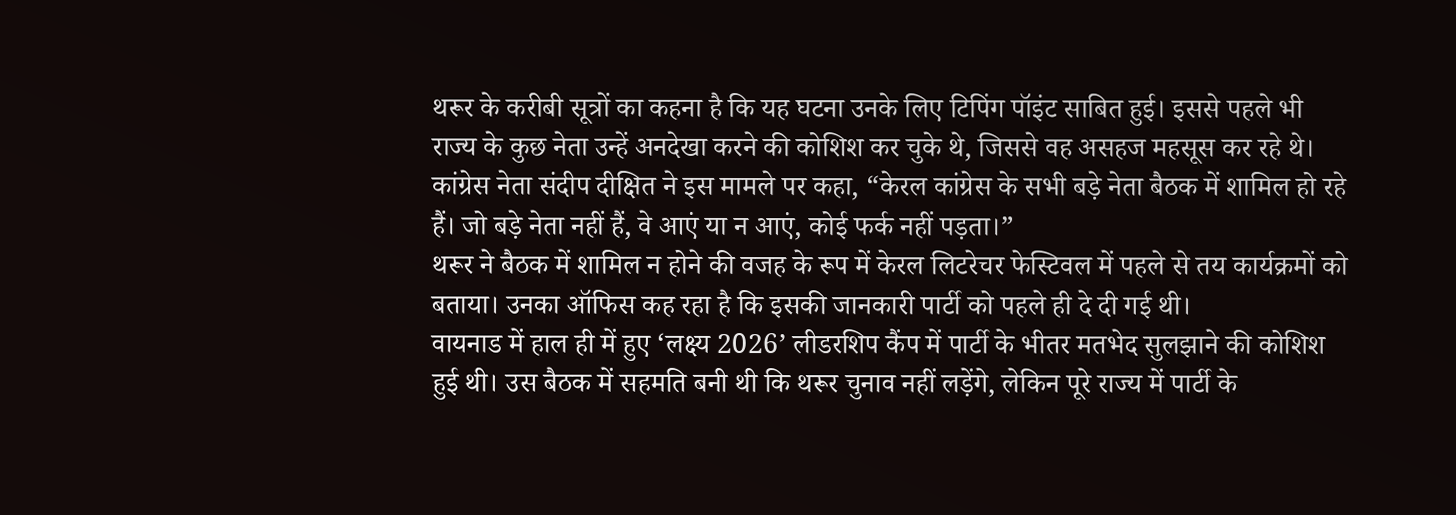थरूर के करीबी सूत्रों का कहना है कि यह घटना उनके लिए टिपिंग पॉइंट साबित हुई। इससे पहले भी राज्य के कुछ नेता उन्हें अनदेखा करने की कोशिश कर चुके थे, जिससे वह असहज महसूस कर रहे थे।
कांग्रेस नेता संदीप दीक्षित ने इस मामले पर कहा, “केरल कांग्रेस के सभी बड़े नेता बैठक में शामिल हो रहे हैं। जो बड़े नेता नहीं हैं, वे आएं या न आएं, कोई फर्क नहीं पड़ता।”
थरूर ने बैठक में शामिल न होने की वजह के रूप में केरल लिटरेचर फेस्टिवल में पहले से तय कार्यक्रमों को बताया। उनका ऑफिस कह रहा है कि इसकी जानकारी पार्टी को पहले ही दे दी गई थी।
वायनाड में हाल ही में हुए ‘लक्ष्य 2026’ लीडरशिप कैंप में पार्टी के भीतर मतभेद सुलझाने की कोशिश हुई थी। उस बैठक में सहमति बनी थी कि थरूर चुनाव नहीं लड़ेंगे, लेकिन पूरे राज्य में पार्टी के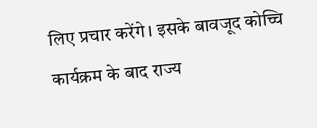लिए प्रचार करेंगे। इसके बावजूद कोच्चि कार्यक्रम के बाद राज्य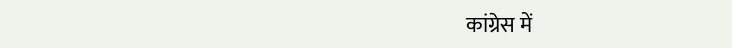कांग्रेस में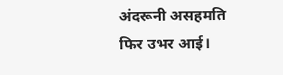अंदरूनी असहमति फिर उभर आई।